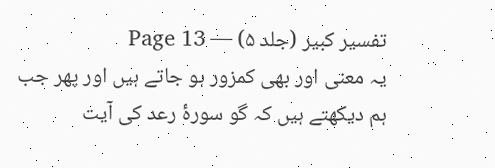تفسیر کبیر (جلد ۵) — Page 13
یہ معنی اور بھی کمزور ہو جاتے ہیں اور پھر جب ہم دیکھتے ہیں کہ گو سورۂ رعد کی آیت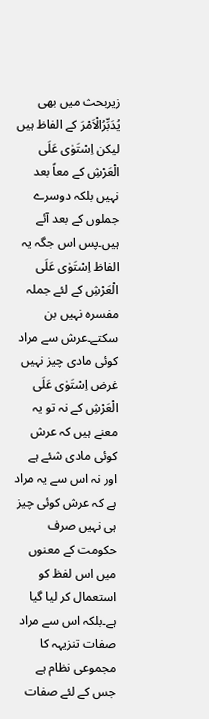زیربحث میں بھی یُدَبِّرُالْاَمْرَ کے الفاظ ہیں لیکن اِسْتَوٰی عَلَی الْعَرْشِ کے معاً بعد نہیں بلکہ دوسرے جملوں کے بعد آئے ہیں۔پس اس جگہ یہ الفاظ اِسْتَوٰى عَلَى الْعَرْشِ کے لئے جملہ مفسرہ نہیں بن سکتے۔عرش سے مراد کوئی مادی چیز نہیں غرض اِسْتَوٰى عَلَى الْعَرْشِ کے نہ تو یہ معنے ہیں کہ عرش کوئی مادی شئے ہے اور نہ اس سے یہ مراد ہے کہ عرش کوئی چیز ہی نہیں صرف حکومت کے معنوں میں اس لفظ کو استعمال کر لیا گیا ہے۔بلکہ اس سے مراد صفات تنزیہہ کا مجموعی نظام ہے جس کے لئے صفات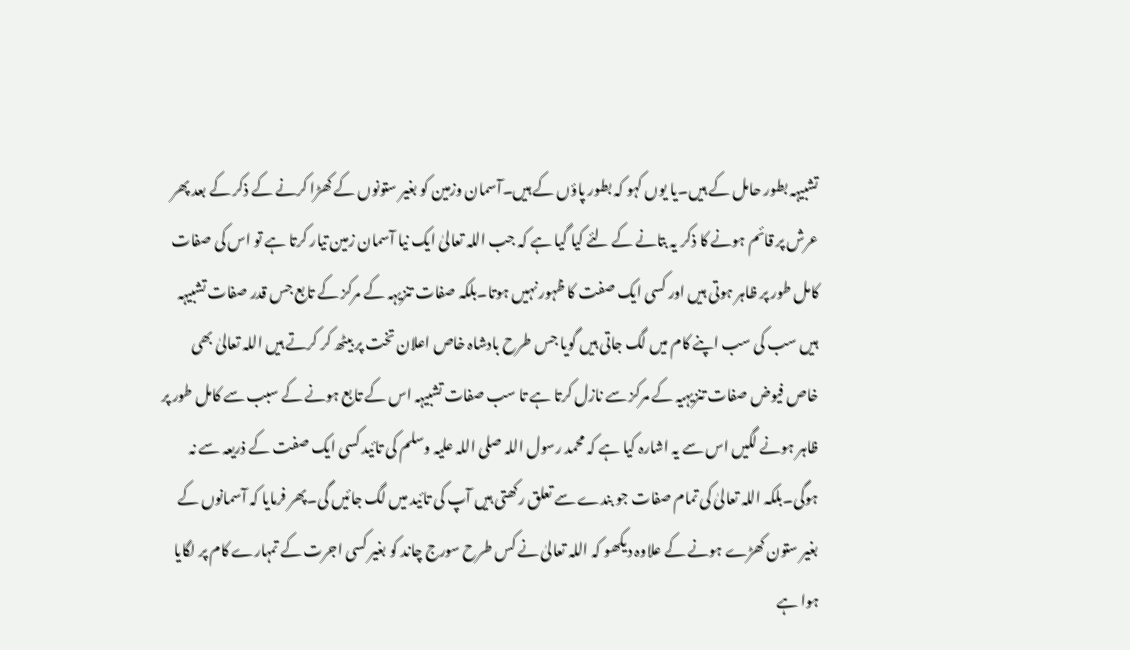تشبیہہ بطور حامل کے ہیں۔یا یوں کہو کہ بطور پاؤں کے ہیں۔آسمان وزمین کو بغیر ستونوں کے کھڑا کرنے کے ذکر کے بعد پھر عرش پر قائم ہونے کا ذکر یہ بتانے کے لئے کیا گیا ہے کہ جب اللہ تعالیٰ ایک نیا آسمان زمین تیار کرتا ہے تو اس کی صفات کامل طور پر ظاہر ہوتی ہیں اور کسی ایک صفت کا ظہور نہیں ہوتا۔بلکہ صفات تنزیہہ کے مرکز کے تابع جس قدر صفات تشبیہہ ہیں سب کی سب اپنے کام میں لگ جاتی ہیں گویا جس طرح بادشاہ خاص اعلان تخت پر بیٹھ کر کرتے ہیں اللہ تعالیٰ بھی خاص فیوض صفات تنزیہیہ کے مرکز سے نازل کرتا ہے تا سب صفات تشبیہہ اس کے تابع ہونے کے سبب سے کامل طور پر ظاہر ہونے لگیں اس سے یہ اشارہ کیا ہے کہ محمد رسول اللہ صلی اللہ علیہ وسلم کی تائید کسی ایک صفت کے ذریعہ سے نہ ہوگی۔بلکہ اللہ تعالیٰ کی تمام صفات جو بندے سے تعلق رکھتی ہیں آپ کی تائید میں لگ جائیں گی۔پھر فرمایا کہ آسمانوں کے بغیر ستون کھڑے ہونے کے علاوہ دیکھو کہ اللہ تعالیٰ نے کس طرح سورج چاند کو بغیر کسی اجرت کے تمہارے کام پر لگایا ہوا ہے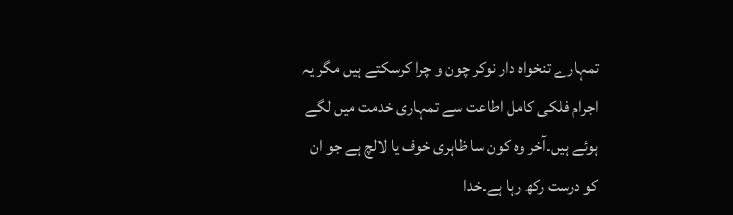تمہارے تنخواہ دار نوکر چون و چرا کرسکتے ہیں مگر یہ اجرام فلکی کامل اطاعت سے تمہاری خدمت میں لگے ہوئے ہیں۔آخر وہ کون سا ظاہری خوف یا لالچ ہے جو ان کو درست رکھ رہا ہے۔خدا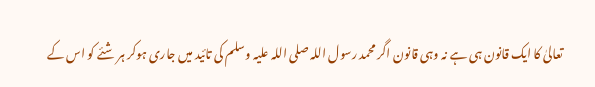تعالیٰ کا ایک قانون ہی ہے نہ وہی قانون اگر محمد رسول اللہ صلی اللہ علیہ وسلم کی تائید میں جاری ہوکر ہر شئے کو اس کے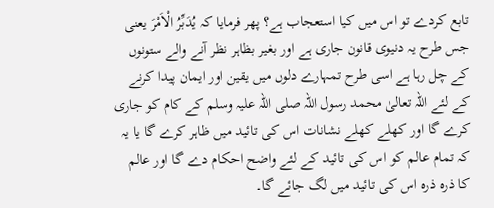تابع کردے تو اس میں کیا استعجاب ہے؟ پھر فرمایا کہ يُدَبِّرُ الْاَمْرَ یعنی جس طرح یہ دنیوی قانون جاری ہے اور بغیر بظاہر نظر آنے والے ستونوں کے چل رہا ہے اسی طرح تمہارے دلوں میں یقین اور ایمان پیدا کرنے کے لئے اللہ تعالیٰ محمد رسول اللہ صلی اللہ علیہ وسلم کے کام کو جاری کرے گا اور کھلے کھلے نشانات اس کی تائید میں ظاہر کرے گا یا یہ کہ تمام عالم کو اس کی تائید کے لئے واضح احکام دے گا اور عالم کا ذرہ ذرہ اس کی تائید میں لگ جائے گا۔